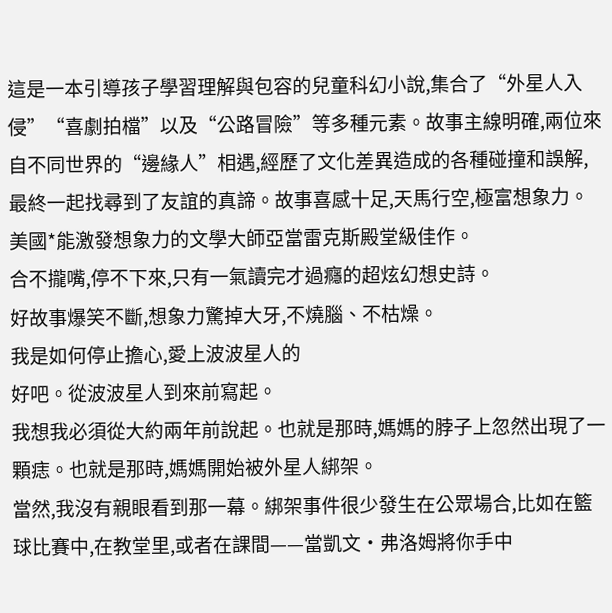這是一本引導孩子學習理解與包容的兒童科幻小說,集合了“外星人入侵”“喜劇拍檔”以及“公路冒險”等多種元素。故事主線明確,兩位來自不同世界的“邊緣人”相遇,經歷了文化差異造成的各種碰撞和誤解,最終一起找尋到了友誼的真諦。故事喜感十足,天馬行空,極富想象力。
美國*能激發想象力的文學大師亞當雷克斯殿堂級佳作。
合不攏嘴,停不下來,只有一氣讀完才過癮的超炫幻想史詩。
好故事爆笑不斷,想象力驚掉大牙,不燒腦、不枯燥。
我是如何停止擔心,愛上波波星人的
好吧。從波波星人到來前寫起。
我想我必須從大約兩年前說起。也就是那時,媽媽的脖子上忽然出現了一顆痣。也就是那時,媽媽開始被外星人綁架。
當然,我沒有親眼看到那一幕。綁架事件很少發生在公眾場合,比如在籃球比賽中,在教堂里,或者在課間——當凱文·弗洛姆將你手中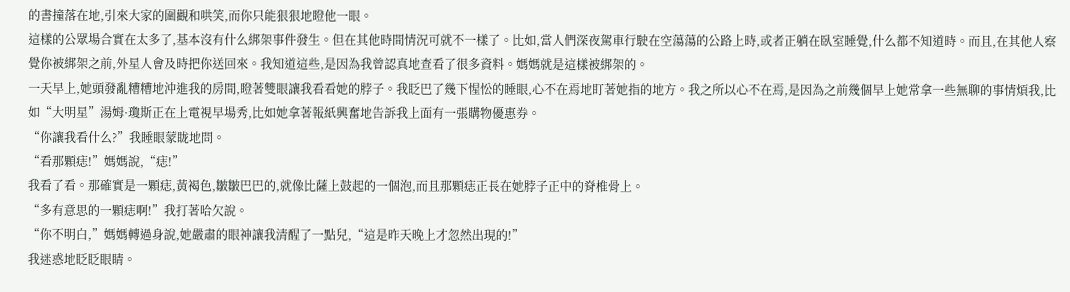的書撞落在地,引來大家的圍觀和哄笑,而你只能狠狠地瞪他一眼。
這樣的公眾場合實在太多了,基本沒有什么綁架事件發生。但在其他時間情況可就不一樣了。比如,當人們深夜駕車行駛在空蕩蕩的公路上時,或者正躺在臥室睡覺,什么都不知道時。而且,在其他人察覺你被綁架之前,外星人會及時把你送回來。我知道這些,是因為我曾認真地查看了很多資料。媽媽就是這樣被綁架的。
一天早上,她頭發亂糟糟地沖進我的房間,瞪著雙眼讓我看看她的脖子。我眨巴了幾下惺忪的睡眼,心不在焉地盯著她指的地方。我之所以心不在焉,是因為之前幾個早上她常拿一些無聊的事情煩我,比如“大明星”湯姆·瓊斯正在上電視早場秀,比如她拿著報紙興奮地告訴我上面有一張購物優惠券。
“你讓我看什么?”我睡眼蒙眬地問。
“看那顆痣!”媽媽說,“痣!”
我看了看。那確實是一顆痣,黃褐色,皺皺巴巴的,就像比薩上鼓起的一個泡,而且那顆痣正長在她脖子正中的脊椎骨上。
“多有意思的一顆痣啊!”我打著哈欠說。
“你不明白,”媽媽轉過身說,她嚴肅的眼神讓我清醒了一點兒,“這是昨天晚上才忽然出現的!”
我迷惑地眨眨眼睛。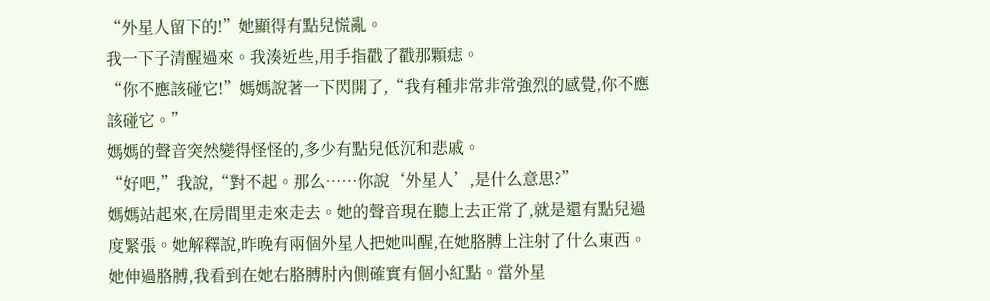“外星人留下的!”她顯得有點兒慌亂。
我一下子清醒過來。我湊近些,用手指戳了戳那顆痣。
“你不應該碰它!”媽媽說著一下閃開了,“我有種非常非常強烈的感覺,你不應該碰它。”
媽媽的聲音突然變得怪怪的,多少有點兒低沉和悲戚。
“好吧,”我說,“對不起。那么……你說‘外星人’,是什么意思?”
媽媽站起來,在房間里走來走去。她的聲音現在聽上去正常了,就是還有點兒過度緊張。她解釋說,昨晚有兩個外星人把她叫醒,在她胳膊上注射了什么東西。她伸過胳膊,我看到在她右胳膊肘內側確實有個小紅點。當外星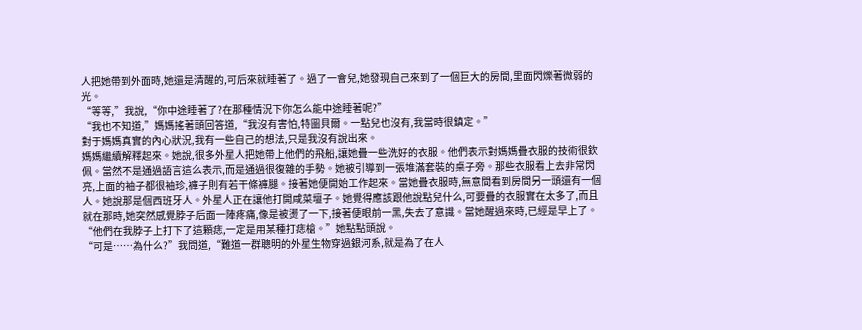人把她帶到外面時,她還是清醒的,可后來就睡著了。過了一會兒,她發現自己來到了一個巨大的房間,里面閃爍著微弱的光。
“等等,”我說,“你中途睡著了?在那種情況下你怎么能中途睡著呢?”
“我也不知道,”媽媽搖著頭回答道,“我沒有害怕,特圖貝爾。一點兒也沒有,我當時很鎮定。”
對于媽媽真實的內心狀況,我有一些自己的想法,只是我沒有說出來。
媽媽繼續解釋起來。她說,很多外星人把她帶上他們的飛船,讓她疊一些洗好的衣服。他們表示對媽媽疊衣服的技術很欽佩。當然不是通過語言這么表示,而是通過很復雜的手勢。她被引導到一張堆滿套裝的桌子旁。那些衣服看上去非常閃亮,上面的袖子都很袖珍,褲子則有若干條褲腿。接著她便開始工作起來。當她疊衣服時,無意間看到房間另一頭還有一個人。她說那是個西班牙人。外星人正在讓他打開咸菜壇子。她覺得應該跟他說點兒什么,可要疊的衣服實在太多了,而且就在那時,她突然感覺脖子后面一陣疼痛,像是被燙了一下,接著便眼前一黑,失去了意識。當她醒過來時,已經是早上了。
“他們在我脖子上打下了這顆痣,一定是用某種打痣槍。”她點點頭說。
“可是……為什么?”我問道,“難道一群聰明的外星生物穿過銀河系,就是為了在人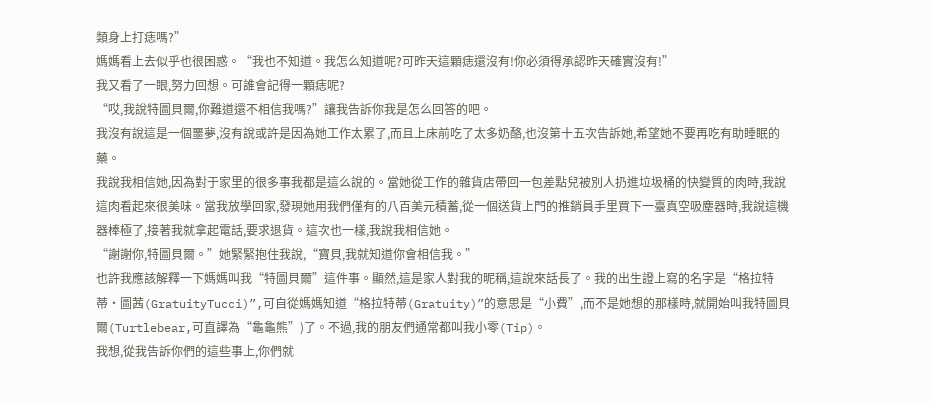類身上打痣嗎?”
媽媽看上去似乎也很困惑。“我也不知道。我怎么知道呢?可昨天這顆痣還沒有!你必須得承認昨天確實沒有!”
我又看了一眼,努力回想。可誰會記得一顆痣呢?
“哎,我說特圖貝爾,你難道還不相信我嗎?”讓我告訴你我是怎么回答的吧。
我沒有說這是一個噩夢,沒有說或許是因為她工作太累了,而且上床前吃了太多奶酪,也沒第十五次告訴她,希望她不要再吃有助睡眠的藥。
我說我相信她,因為對于家里的很多事我都是這么說的。當她從工作的雜貨店帶回一包差點兒被別人扔進垃圾桶的快變質的肉時,我說這肉看起來很美味。當我放學回家,發現她用我們僅有的八百美元積蓄,從一個送貨上門的推銷員手里買下一臺真空吸塵器時,我說這機器棒極了,接著我就拿起電話,要求退貨。這次也一樣,我說我相信她。
“謝謝你,特圖貝爾。”她緊緊抱住我說,“寶貝,我就知道你會相信我。”
也許我應該解釋一下媽媽叫我“特圖貝爾”這件事。顯然,這是家人對我的昵稱,這說來話長了。我的出生證上寫的名字是“格拉特蒂·圖茜(GratuityTucci)”,可自從媽媽知道“格拉特蒂(Gratuity)”的意思是“小費”,而不是她想的那樣時,就開始叫我特圖貝爾(Turtlebear,可直譯為“龜龜熊”)了。不過,我的朋友們通常都叫我小零(Tip)。
我想,從我告訴你們的這些事上,你們就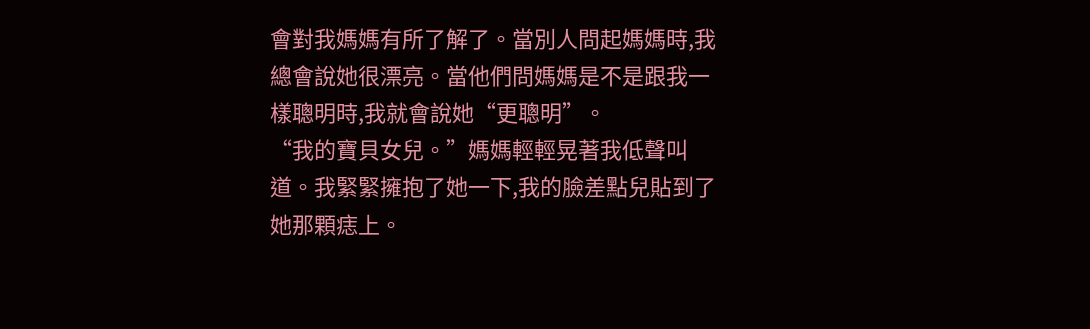會對我媽媽有所了解了。當別人問起媽媽時,我總會說她很漂亮。當他們問媽媽是不是跟我一樣聰明時,我就會說她“更聰明”。
“我的寶貝女兒。”媽媽輕輕晃著我低聲叫道。我緊緊擁抱了她一下,我的臉差點兒貼到了她那顆痣上。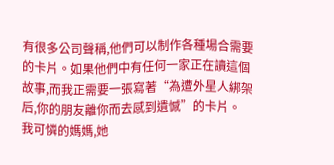有很多公司聲稱,他們可以制作各種場合需要的卡片。如果他們中有任何一家正在讀這個故事,而我正需要一張寫著“為遭外星人綁架后,你的朋友離你而去感到遺憾”的卡片。
我可憐的媽媽,她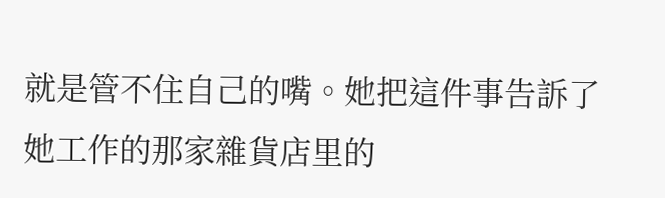就是管不住自己的嘴。她把這件事告訴了她工作的那家雜貨店里的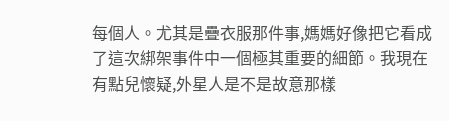每個人。尤其是疊衣服那件事,媽媽好像把它看成了這次綁架事件中一個極其重要的細節。我現在有點兒懷疑,外星人是不是故意那樣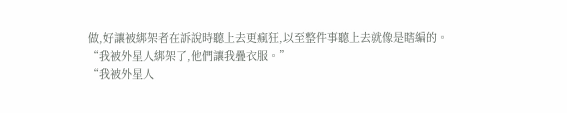做,好讓被綁架者在訴說時聽上去更瘋狂,以至整件事聽上去就像是瞎編的。
“我被外星人綁架了,他們讓我疊衣服。”
“我被外星人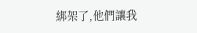綁架了,他們讓我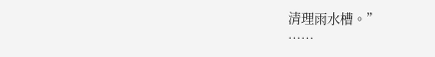清理雨水槽。”
……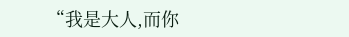“我是大人,而你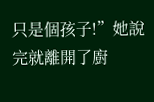只是個孩子!”她說完就離開了廚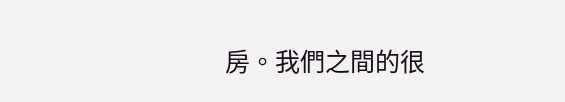房。我們之間的很